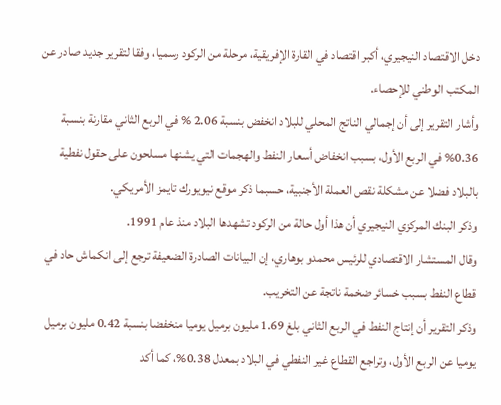دخل الاقتصاد النيجيري، أكبر اقتصاد في القارة الإفريقية، مرحلة من الركود رسميا، وفقا لتقرير جديد صادر عن المكتب الوطني للإحصاء.
وأشار التقرير إلى أن إجمالي الناتج المحلي للبلاد انخفض بنسبة 2.06 % في الربع الثاني مقارنة بنسبة 0.36% في الربع الأول، بسبب انخفاض أسعار النفط والهجمات التي يشنها مسلحون على حقول نفطية بالبلاد فضلا عن مشكلة نقص العملة الأجنبية، حسبما ذكر موقع نيويورك تايمز الأمريكي.
وذكر البنك المركزي النيجيري أن هذا أول حالة من الركود تشهدها البلاد منذ عام 1991.
وقال المستشار الاقتصادي للرئيس محمدو بوهاري، إن البيانات الصادرة الضعيفة ترجع إلى انكماش حاد في قطاع النفط بسبب خسائر ضخمة ناتجة عن التخريب.
وذكر التقرير أن إنتاج النفط في الربع الثاني بلغ 1.69 مليون برميل يوميا منخفضا بنسبة 0.42 مليون برميل يوميا عن الربع الأول، وتراجع القطاع غير النفطي في البلاد بمعدل 0.38%، كما أكد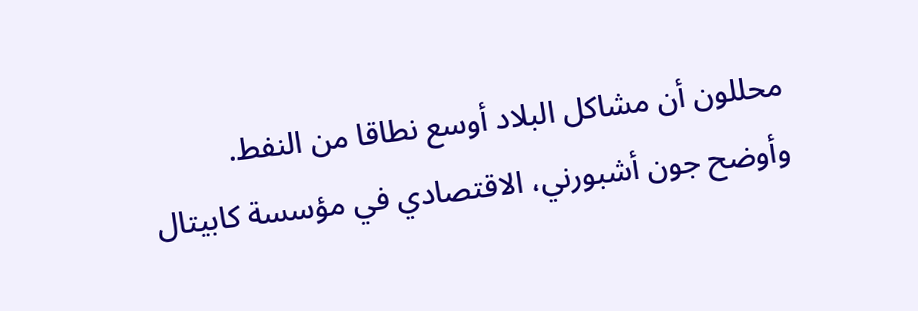محللون أن مشاكل البلاد أوسع نطاقا من النفط.
وأوضح جون أشبورني، الاقتصادي في مؤسسة كابيتال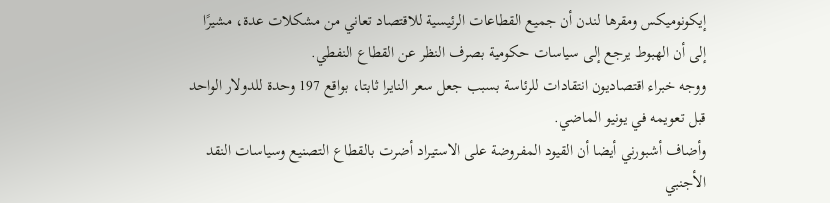إيكونوميكس ومقرها لندن أن جميع القطاعات الرئيسية للاقتصاد تعاني من مشكلات عدة، مشيرًا إلى أن الهبوط يرجع إلى سياسات حكومية بصرف النظر عن القطاع النفطي.
ووجه خبراء اقتصاديون انتقادات للرئاسة بسبب جعل سعر النايرا ثابتا، بواقع 197 وحدة للدولار الواحد قبل تعويمه في يونيو الماضي.
وأضاف أشبورني أيضا أن القيود المفروضة على الاستيراد أضرت بالقطاع التصنيع وسياسات النقد الأجنبي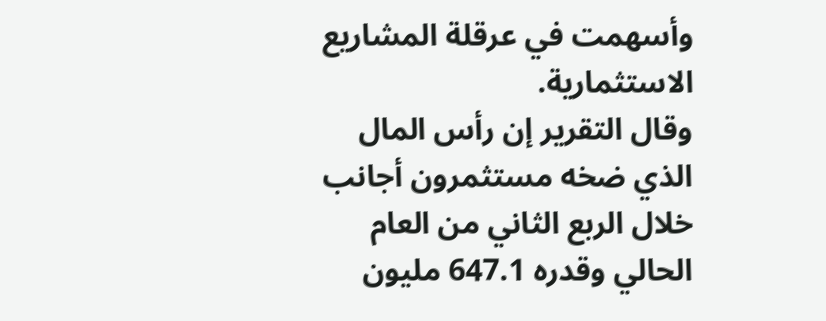وأسهمت في عرقلة المشاريع الاستثمارية.
وقال التقرير إن رأس المال الذي ضخه مستثمرون أجانب خلال الربع الثاني من العام الحالي وقدره 647.1 مليون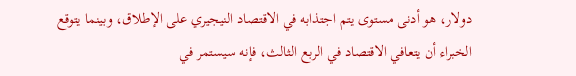دولار، هو أدنى مستوى يتم اجتذابه في الاقتصاد النيجيري على الإطلاق، وبينما يتوقع الخبراء أن يتعافي الاقتصاد في الربع الثالث، فإنه سيستمر في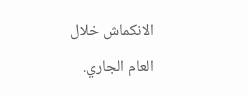الانكماش خلال العام الجاري.